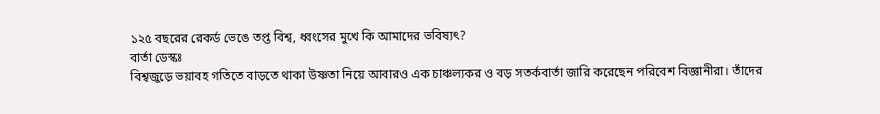১২৫ বছরের রেকর্ড ভেঙে তপ্ত বিশ্ব, ধ্বংসের মুখে কি আমাদের ভবিষ্যৎ?
বার্তা ডেস্কঃ
বিশ্বজুড়ে ভয়াবহ গতিতে বাড়তে থাকা উষ্ণতা নিয়ে আবারও এক চাঞ্চল্যকর ও বড় সতর্কবার্তা জারি করেছেন পরিবেশ বিজ্ঞানীরা। তাঁদের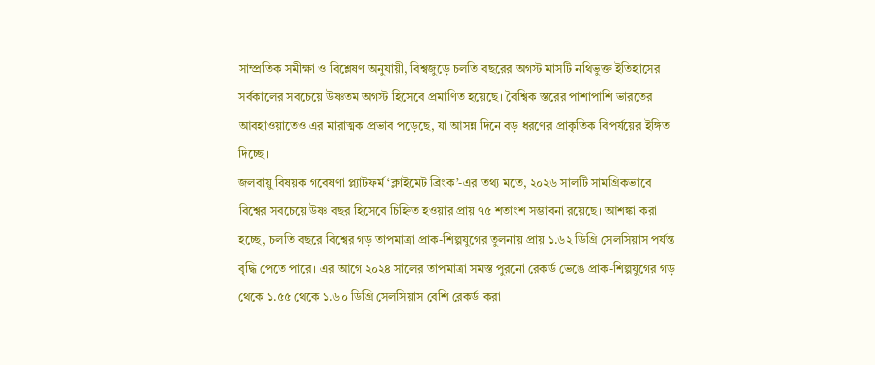সাম্প্রতিক সমীক্ষা ও বিশ্লেষণ অনুযায়ী, বিশ্বজুড়ে চলতি বছরের অগস্ট মাসটি নথিভুক্ত ইতিহাসের সর্বকালের সবচেয়ে উষ্ণতম অগস্ট হিসেবে প্রমাণিত হয়েছে। বৈশ্বিক স্তরের পাশাপাশি ভারতের আবহাওয়াতেও এর মারাত্মক প্রভাব পড়েছে, যা আসন্ন দিনে বড় ধরণের প্রাকৃতিক বিপর্যয়ের ইঙ্গিত দিচ্ছে।
জলবায়ু বিষয়ক গবেষণা প্ল্যাটফর্ম ‘ক্লাইমেট ব্রিংক’-এর তথ্য মতে, ২০২৬ সালটি সামগ্রিকভাবে বিশ্বের সবচেয়ে উষ্ণ বছর হিসেবে চিহ্নিত হওয়ার প্রায় ৭৫ শতাংশ সম্ভাবনা রয়েছে। আশঙ্কা করা হচ্ছে, চলতি বছরে বিশ্বের গড় তাপমাত্রা প্রাক-শিল্পযুগের তুলনায় প্রায় ১.৬২ ডিগ্রি সেলসিয়াস পর্যন্ত বৃদ্ধি পেতে পারে। এর আগে ২০২৪ সালের তাপমাত্রা সমস্ত পুরনো রেকর্ড ভেঙে প্রাক-শিল্পযুগের গড় থেকে ১.৫৫ থেকে ১.৬০ ডিগ্রি সেলসিয়াস বেশি রেকর্ড করা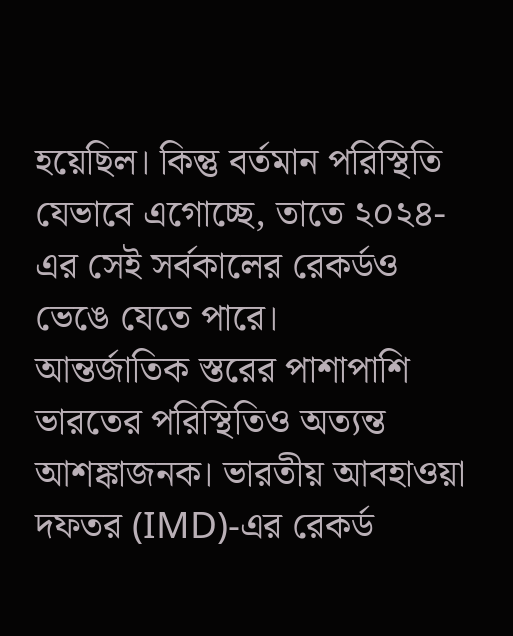হয়েছিল। কিন্তু বর্তমান পরিস্থিতি যেভাবে এগোচ্ছে, তাতে ২০২৪-এর সেই সর্বকালের রেকর্ডও ভেঙে যেতে পারে।
আন্তর্জাতিক স্তরের পাশাপাশি ভারতের পরিস্থিতিও অত্যন্ত আশঙ্কাজনক। ভারতীয় আবহাওয়া দফতর (IMD)-এর রেকর্ড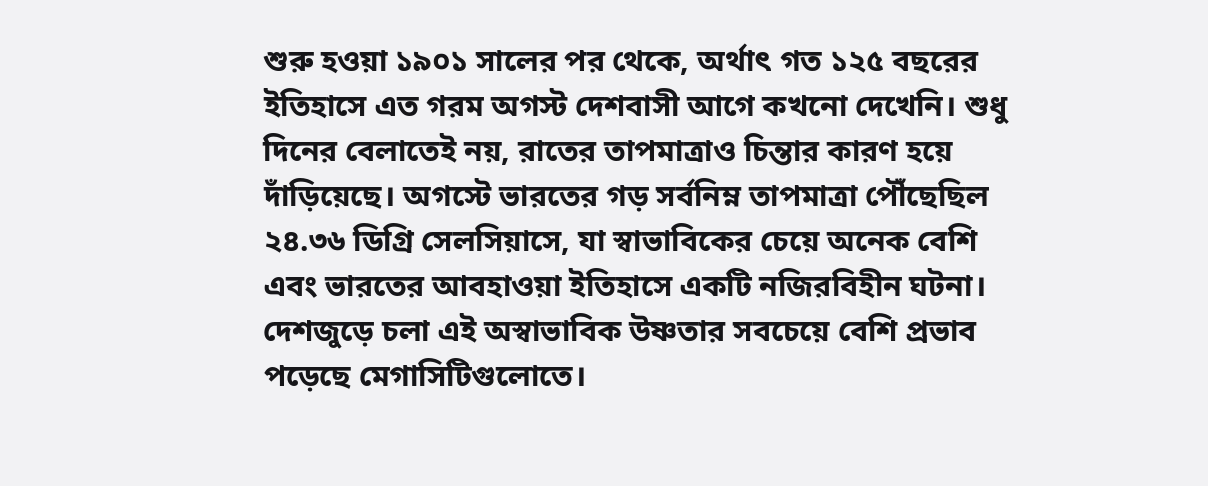শুরু হওয়া ১৯০১ সালের পর থেকে, অর্থাৎ গত ১২৫ বছরের ইতিহাসে এত গরম অগস্ট দেশবাসী আগে কখনো দেখেনি। শুধু দিনের বেলাতেই নয়, রাতের তাপমাত্রাও চিন্তার কারণ হয়ে দাঁড়িয়েছে। অগস্টে ভারতের গড় সর্বনিম্ন তাপমাত্রা পৌঁছেছিল ২৪.৩৬ ডিগ্রি সেলসিয়াসে, যা স্বাভাবিকের চেয়ে অনেক বেশি এবং ভারতের আবহাওয়া ইতিহাসে একটি নজিরবিহীন ঘটনা।
দেশজুড়ে চলা এই অস্বাভাবিক উষ্ণতার সবচেয়ে বেশি প্রভাব পড়েছে মেগাসিটিগুলোতে।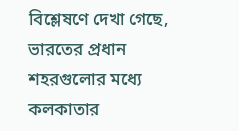বিশ্লেষণে দেখা গেছে, ভারতের প্রধান শহরগুলোর মধ্যে কলকাতার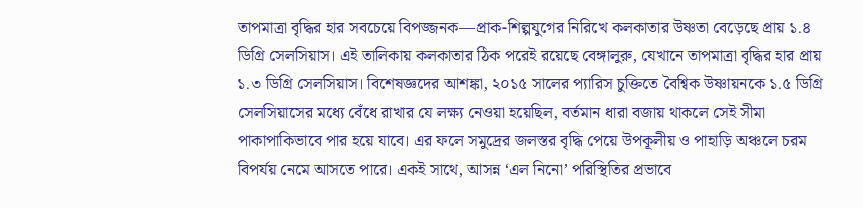তাপমাত্রা বৃদ্ধির হার সবচেয়ে বিপজ্জনক—প্রাক-শিল্পযুগের নিরিখে কলকাতার উষ্ণতা বেড়েছে প্রায় ১.৪ ডিগ্রি সেলসিয়াস। এই তালিকায় কলকাতার ঠিক পরেই রয়েছে বেঙ্গালুরু, যেখানে তাপমাত্রা বৃদ্ধির হার প্রায় ১.৩ ডিগ্রি সেলসিয়াস। বিশেষজ্ঞদের আশঙ্কা, ২০১৫ সালের প্যারিস চুক্তিতে বৈশ্বিক উষ্ণায়নকে ১.৫ ডিগ্রি সেলসিয়াসের মধ্যে বেঁধে রাখার যে লক্ষ্য নেওয়া হয়েছিল, বর্তমান ধারা বজায় থাকলে সেই সীমা পাকাপাকিভাবে পার হয়ে যাবে। এর ফলে সমুদ্রের জলস্তর বৃদ্ধি পেয়ে উপকূলীয় ও পাহাড়ি অঞ্চলে চরম বিপর্যয় নেমে আসতে পারে। একই সাথে, আসন্ন ‘এল নিনো’ পরিস্থিতির প্রভাবে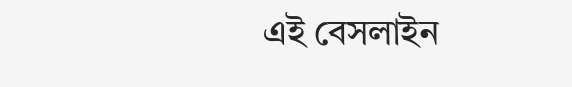এই বেসলাইন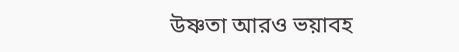উষ্ণতা আরও ভয়াবহ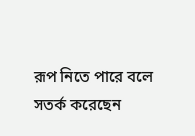রূপ নিতে পারে বলে সতর্ক করেছেন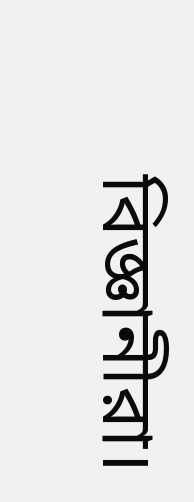বিজ্ঞানীরা।